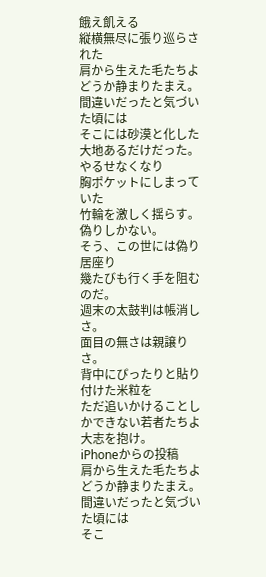餓え飢える
縦横無尽に張り巡らされた
肩から生えた毛たちよ
どうか静まりたまえ。
間違いだったと気づいた頃には
そこには砂漠と化した大地あるだけだった。
やるせなくなり
胸ポケットにしまっていた
竹輪を激しく揺らす。
偽りしかない。
そう、この世には偽り居座り
幾たびも行く手を阻むのだ。
週末の太鼓判は帳消しさ。
面目の無さは親譲りさ。
背中にぴったりと貼り付けた米粒を
ただ追いかけることしかできない若者たちよ
大志を抱け。
iPhoneからの投稿
肩から生えた毛たちよ
どうか静まりたまえ。
間違いだったと気づいた頃には
そこ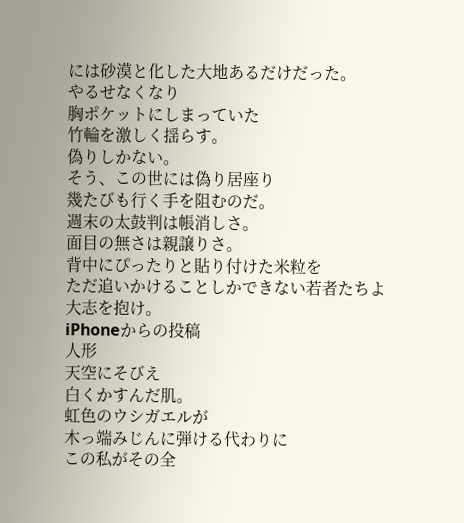には砂漠と化した大地あるだけだった。
やるせなくなり
胸ポケットにしまっていた
竹輪を激しく揺らす。
偽りしかない。
そう、この世には偽り居座り
幾たびも行く手を阻むのだ。
週末の太鼓判は帳消しさ。
面目の無さは親譲りさ。
背中にぴったりと貼り付けた米粒を
ただ追いかけることしかできない若者たちよ
大志を抱け。
iPhoneからの投稿
人形
天空にそびえ
白くかすんだ肌。
虹色のウシガエルが
木っ端みじんに弾ける代わりに
この私がその全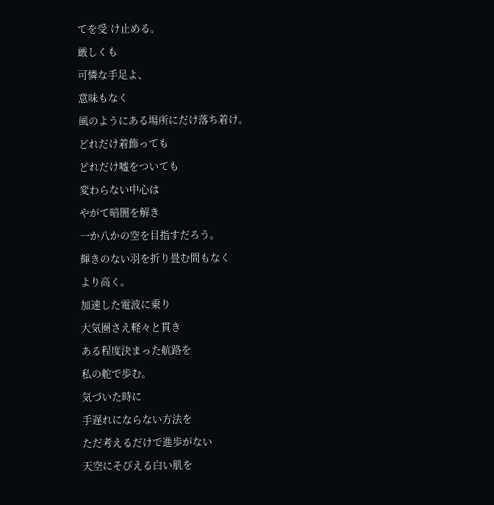てを受 け止める。
厳しくも
可憐な手足よ、
意味もなく
風のようにある場所にだけ落ち着け。
どれだけ着飾っても
どれだけ嘘をついても
変わらない中心は
やがて暗闇を解き
一か八かの空を目指すだろう。
輝きのない羽を折り畳む間もなく
より高く。
加速した電波に乗り
大気圏さえ軽々と貫き
ある程度決まった航路を
私の舵で歩む。
気づいた時に
手遅れにならない方法を
ただ考えるだけで進歩がない
天空にそびえる白い肌を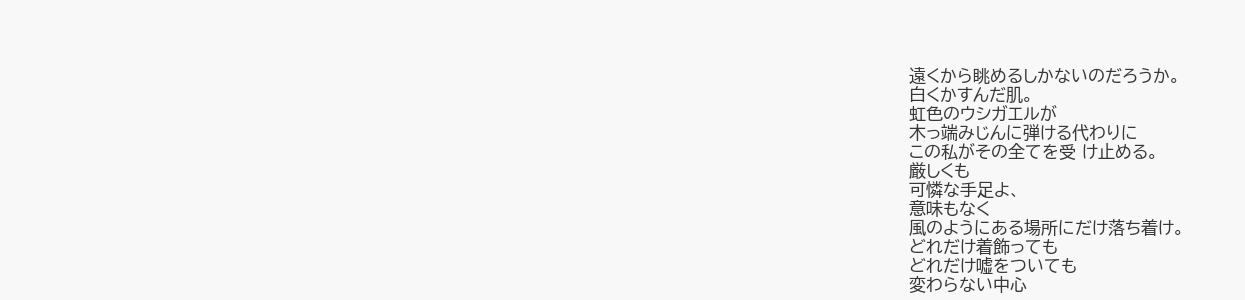遠くから眺めるしかないのだろうか。
白くかすんだ肌。
虹色のウシガエルが
木っ端みじんに弾ける代わりに
この私がその全てを受 け止める。
厳しくも
可憐な手足よ、
意味もなく
風のようにある場所にだけ落ち着け。
どれだけ着飾っても
どれだけ嘘をついても
変わらない中心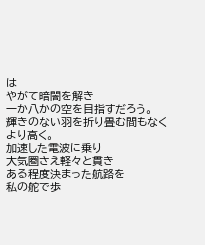は
やがて暗闇を解き
一か八かの空を目指すだろう。
輝きのない羽を折り畳む間もなく
より高く。
加速した電波に乗り
大気圏さえ軽々と貫き
ある程度決まった航路を
私の舵で歩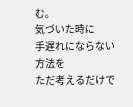む。
気づいた時に
手遅れにならない方法を
ただ考えるだけで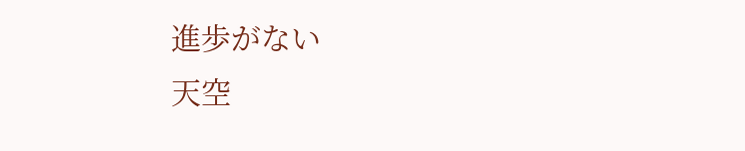進歩がない
天空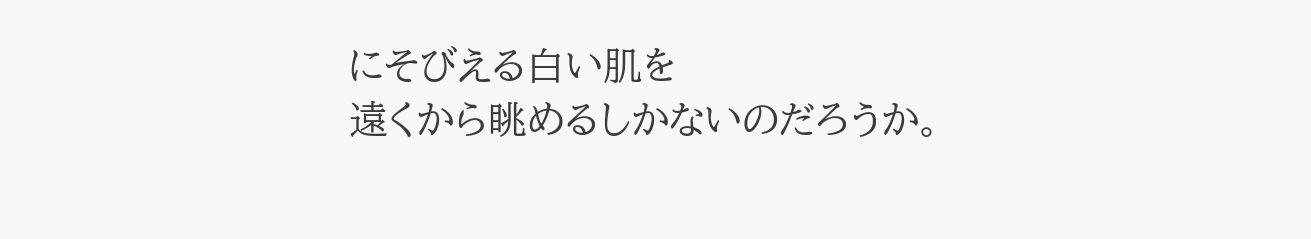にそびえる白い肌を
遠くから眺めるしかないのだろうか。